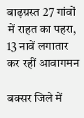बाढ़ग्रस्त 27 गांवों में राहत का पहरा, 13 नावें लगातार कर रहीं आवागमन

बक्सर जिले में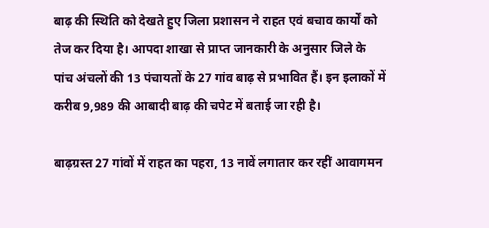बाढ़ की स्थिति को देखते हुए जिला प्रशासन ने राहत एवं बचाव कार्यों को तेज कर दिया है। आपदा शाखा से प्राप्त जानकारी के अनुसार जिले के पांच अंचलों की 13 पंचायतों के 27 गांव बाढ़ से प्रभावित हैं। इन इलाकों में करीब 9,989 की आबादी बाढ़ की चपेट में बताई जा रही है।

बाढ़ग्रस्त 27 गांवों में राहत का पहरा, 13 नावें लगातार कर रहीं आवागमन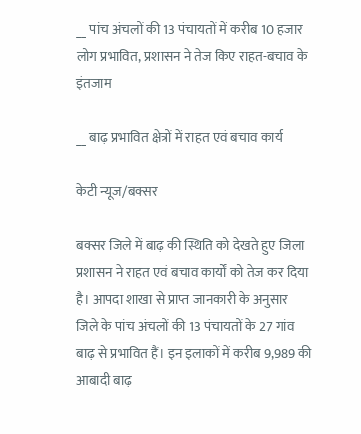__ पांच अंचलों की 13 पंचायतों में करीब 10 हजार लोग प्रभावित, प्रशासन ने तेज किए राहत-बचाव के इंतजाम

__ बाढ़ प्रभावित क्षेत्रों में राहत एवं बचाव कार्य

केटी न्यूज/बक्सर

बक्सर जिले में बाढ़ की स्थिति को देखते हुए जिला प्रशासन ने राहत एवं बचाव कार्यों को तेज कर दिया है। आपदा शाखा से प्राप्त जानकारी के अनुसार जिले के पांच अंचलों की 13 पंचायतों के 27 गांव बाढ़ से प्रभावित हैं। इन इलाकों में करीब 9,989 की आबादी बाढ़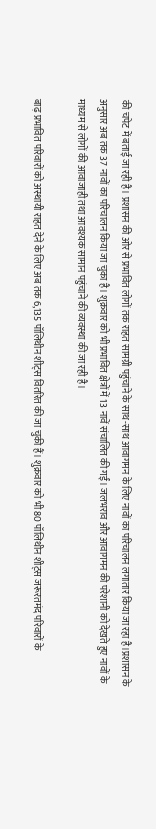की चपेट में बताई जा रही है। प्रशासन की ओर से प्रभावित लोगों तक राहत सामग्री पहुंचाने के साथ-साथ आवागमन के लिए नावों का परिचालन लगातार किया जा रहा है।प्रशासन के अनुसार अब तक 37 नावों का परिचालन किया जा चुका है। शुक्रवार को भी प्रभावित क्षेत्रों में 13 नावें संचालित की गईं। जलभराव और आवागमन की परेशानी को देखते हुए नावों के माध्यम से लोगों की आवाजाही तथा आवश्यक सामान पहुंचाने की व्यवस्था की जा रही है।

बाढ़ प्रभावित परिवारों को अस्थायी राहत देने के लिए अब तक 6,135 पॉलिथीन शीट्स वितरित की जा चुकी हैं। शुक्रवार को भी 80 पॉलिथीन शीट्स जरूरतमंद परिवारों के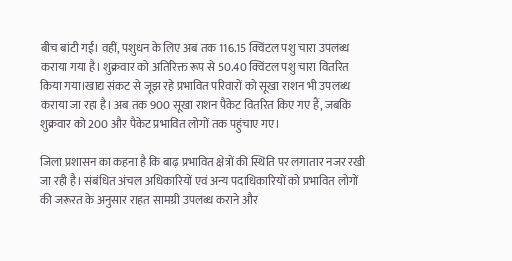बीच बांटी गईं। वहीं, पशुधन के लिए अब तक 116.15 क्विंटल पशु चारा उपलब्ध कराया गया है। शुक्रवार को अतिरिक्त रूप से 50.40 क्विंटल पशु चारा वितरित किया गया।खाद्य संकट से जूझ रहे प्रभावित परिवारों को सूखा राशन भी उपलब्ध कराया जा रहा है। अब तक 900 सूखा राशन पैकेट वितरित किए गए हैं, जबकि शुक्रवार को 200 और पैकेट प्रभावित लोगों तक पहुंचाए गए।

जिला प्रशासन का कहना है कि बाढ़ प्रभावित क्षेत्रों की स्थिति पर लगातार नजर रखी जा रही है। संबंधित अंचल अधिकारियों एवं अन्य पदाधिकारियों को प्रभावित लोगों की जरूरत के अनुसार राहत सामग्री उपलब्ध कराने और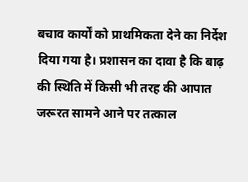बचाव कार्यों को प्राथमिकता देने का निर्देश दिया गया है। प्रशासन का दावा है कि बाढ़ की स्थिति में किसी भी तरह की आपात जरूरत सामने आने पर तत्काल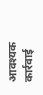आवश्यक कार्रवाई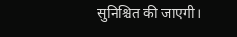सुनिश्चित की जाएगी।